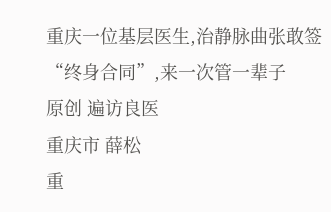重庆一位基层医生,治静脉曲张敢签“终身合同”,来一次管一辈子
原创 遍访良医
重庆市 薛松
重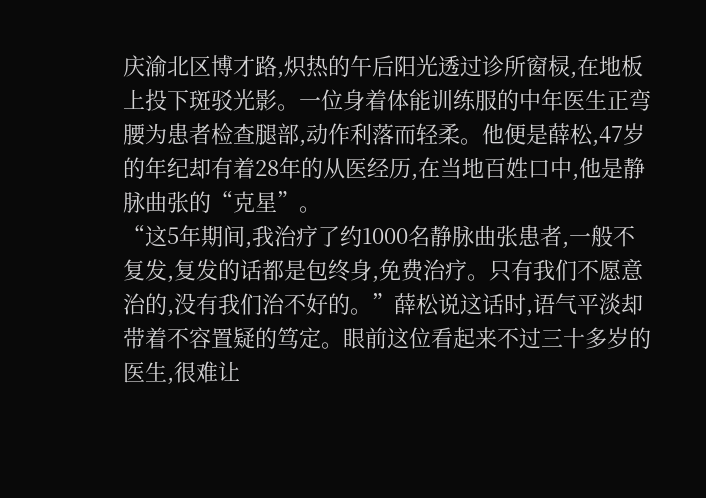庆渝北区博才路,炽热的午后阳光透过诊所窗棂,在地板上投下斑驳光影。一位身着体能训练服的中年医生正弯腰为患者检查腿部,动作利落而轻柔。他便是薛松,47岁的年纪却有着28年的从医经历,在当地百姓口中,他是静脉曲张的“克星”。
“这5年期间,我治疗了约1000名静脉曲张患者,一般不复发,复发的话都是包终身,免费治疗。只有我们不愿意治的,没有我们治不好的。”薛松说这话时,语气平淡却带着不容置疑的笃定。眼前这位看起来不过三十多岁的医生,很难让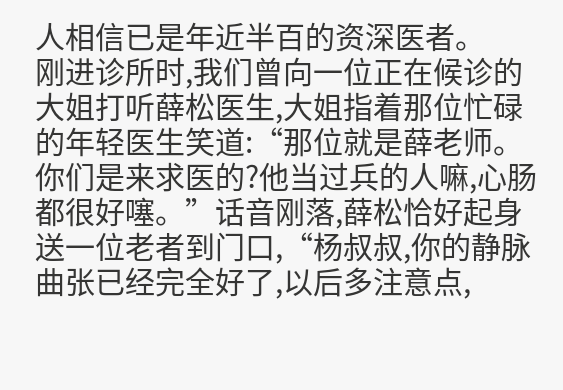人相信已是年近半百的资深医者。
刚进诊所时,我们曾向一位正在候诊的大姐打听薛松医生,大姐指着那位忙碌的年轻医生笑道:“那位就是薛老师。你们是来求医的?他当过兵的人嘛,心肠都很好噻。”话音刚落,薛松恰好起身送一位老者到门口,“杨叔叔,你的静脉曲张已经完全好了,以后多注意点,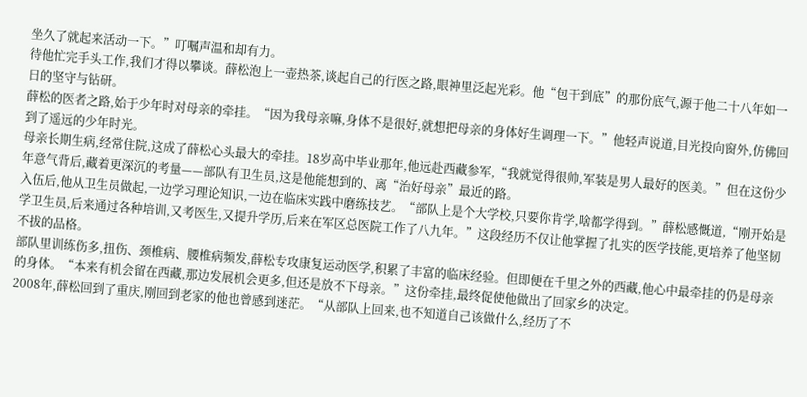坐久了就起来活动一下。”叮嘱声温和却有力。
待他忙完手头工作,我们才得以攀谈。薛松泡上一壶热茶,谈起自己的行医之路,眼神里泛起光彩。他“包干到底”的那份底气,源于他二十八年如一日的坚守与钻研。
薛松的医者之路,始于少年时对母亲的牵挂。“因为我母亲嘛,身体不是很好,就想把母亲的身体好生调理一下。”他轻声说道,目光投向窗外,仿佛回到了遥远的少年时光。
母亲长期生病,经常住院,这成了薛松心头最大的牵挂。18岁高中毕业那年,他远赴西藏参军,“我就觉得很帅,军装是男人最好的医美。”但在这份少年意气背后,藏着更深沉的考量——部队有卫生员,这是他能想到的、离“治好母亲”最近的路。
入伍后,他从卫生员做起,一边学习理论知识,一边在临床实践中磨练技艺。“部队上是个大学校,只要你肯学,啥都学得到。”薛松感慨道,“刚开始是学卫生员,后来通过各种培训,又考医生,又提升学历,后来在军区总医院工作了八九年。”这段经历不仅让他掌握了扎实的医学技能,更培养了他坚韧不拔的品格。
部队里训练伤多,扭伤、颈椎病、腰椎病频发,薛松专攻康复运动医学,积累了丰富的临床经验。但即便在千里之外的西藏,他心中最牵挂的仍是母亲的身体。“本来有机会留在西藏,那边发展机会更多,但还是放不下母亲。”这份牵挂,最终促使他做出了回家乡的决定。
2008年,薛松回到了重庆,刚回到老家的他也曾感到迷茫。“从部队上回来,也不知道自己该做什么,经历了不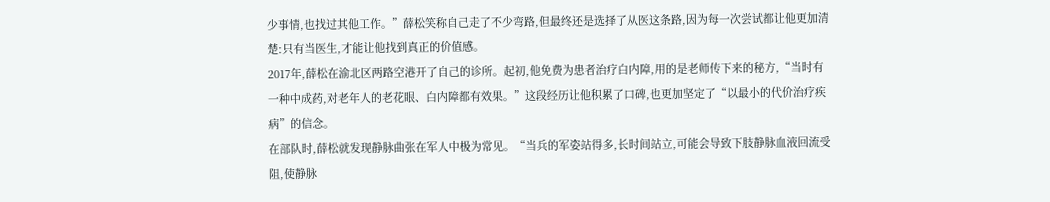少事情,也找过其他工作。”薛松笑称自己走了不少弯路,但最终还是选择了从医这条路,因为每一次尝试都让他更加清楚:只有当医生,才能让他找到真正的价值感。
2017年,薛松在渝北区两路空港开了自己的诊所。起初,他免费为患者治疗白内障,用的是老师传下来的秘方,“当时有一种中成药,对老年人的老花眼、白内障都有效果。”这段经历让他积累了口碑,也更加坚定了“以最小的代价治疗疾病”的信念。
在部队时,薛松就发现静脉曲张在军人中极为常见。“当兵的军姿站得多,长时间站立,可能会导致下肢静脉血液回流受阻,使静脉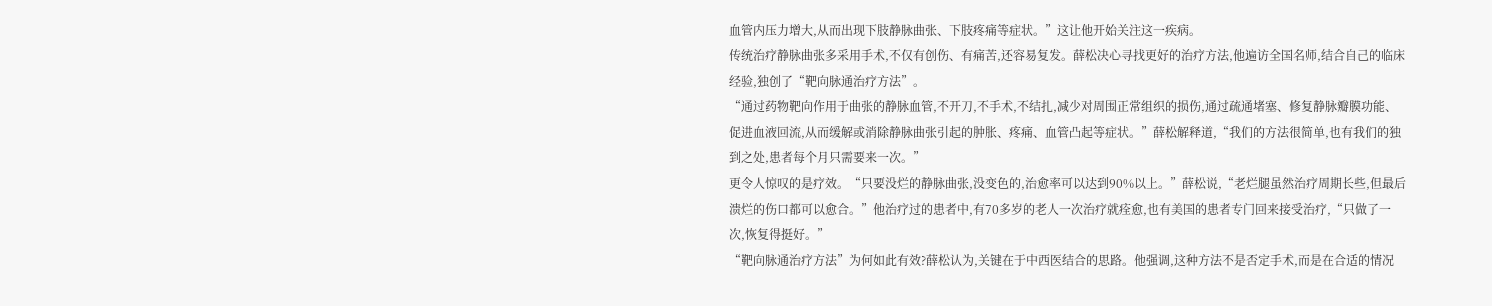血管内压力增大,从而出现下肢静脉曲张、下肢疼痛等症状。”这让他开始关注这一疾病。
传统治疗静脉曲张多采用手术,不仅有创伤、有痛苦,还容易复发。薛松决心寻找更好的治疗方法,他遍访全国名师,结合自己的临床经验,独创了“靶向脉通治疗方法”。
“通过药物靶向作用于曲张的静脉血管,不开刀,不手术,不结扎,减少对周围正常组织的损伤,通过疏通堵塞、修复静脉瓣膜功能、促进血液回流,从而缓解或消除静脉曲张引起的肿胀、疼痛、血管凸起等症状。”薛松解释道,“我们的方法很简单,也有我们的独到之处,患者每个月只需要来一次。”
更令人惊叹的是疗效。“只要没烂的静脉曲张,没变色的,治愈率可以达到90%以上。”薛松说,“老烂腿虽然治疗周期长些,但最后溃烂的伤口都可以愈合。”他治疗过的患者中,有70多岁的老人一次治疗就痊愈,也有美国的患者专门回来接受治疗,“只做了一次,恢复得挺好。”
“靶向脉通治疗方法”为何如此有效?薛松认为,关键在于中西医结合的思路。他强调,这种方法不是否定手术,而是在合适的情况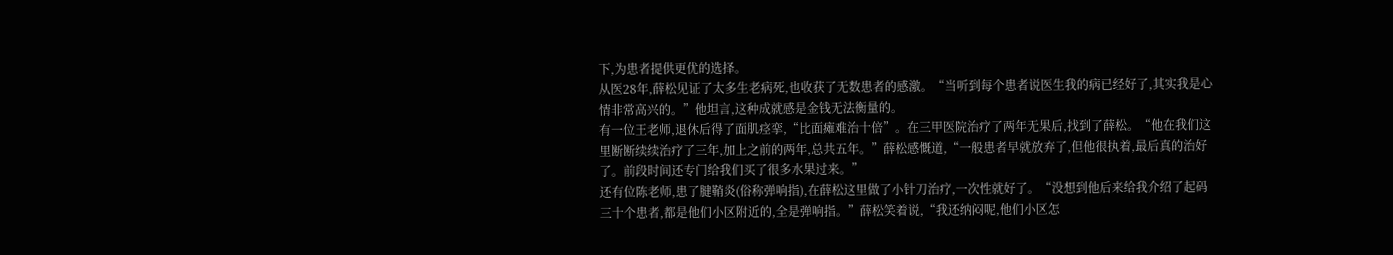下,为患者提供更优的选择。
从医28年,薛松见证了太多生老病死,也收获了无数患者的感激。“当听到每个患者说医生我的病已经好了,其实我是心情非常高兴的。”他坦言,这种成就感是金钱无法衡量的。
有一位王老师,退休后得了面肌痉挛,“比面瘫难治十倍”。在三甲医院治疗了两年无果后,找到了薛松。“他在我们这里断断续续治疗了三年,加上之前的两年,总共五年。”薛松感慨道,“一般患者早就放弃了,但他很执着,最后真的治好了。前段时间还专门给我们买了很多水果过来。”
还有位陈老师,患了腱鞘炎(俗称弹响指),在薛松这里做了小针刀治疗,一次性就好了。“没想到他后来给我介绍了起码三十个患者,都是他们小区附近的,全是弹响指。”薛松笑着说,“我还纳闷呢,他们小区怎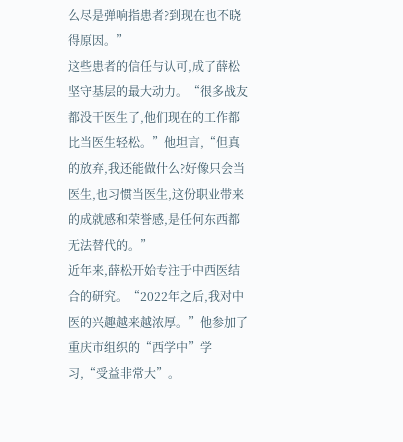么尽是弹响指患者?到现在也不晓得原因。”
这些患者的信任与认可,成了薛松坚守基层的最大动力。“很多战友都没干医生了,他们现在的工作都比当医生轻松。”他坦言,“但真的放弃,我还能做什么?好像只会当医生,也习惯当医生,这份职业带来的成就感和荣誉感,是任何东西都无法替代的。”
近年来,薛松开始专注于中西医结合的研究。“2022年之后,我对中医的兴趣越来越浓厚。”他参加了重庆市组织的“西学中”学习,“受益非常大”。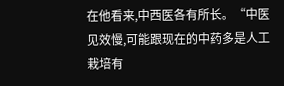在他看来,中西医各有所长。“中医见效慢,可能跟现在的中药多是人工栽培有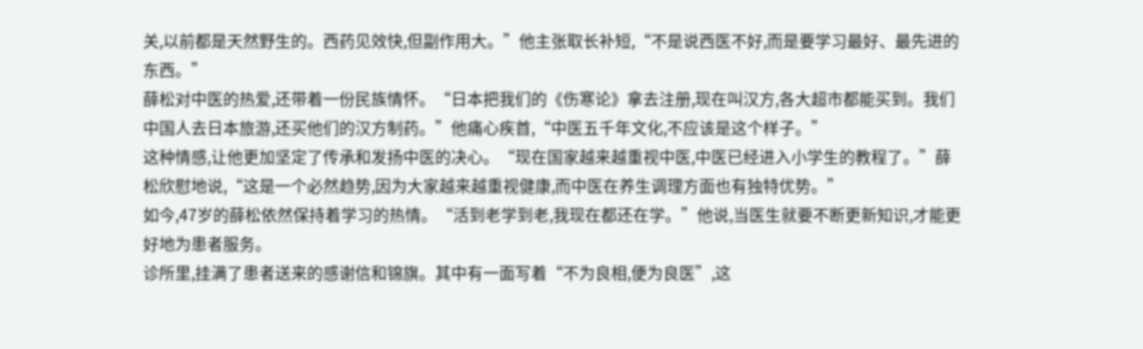关,以前都是天然野生的。西药见效快,但副作用大。”他主张取长补短,“不是说西医不好,而是要学习最好、最先进的东西。”
薛松对中医的热爱,还带着一份民族情怀。“日本把我们的《伤寒论》拿去注册,现在叫汉方,各大超市都能买到。我们中国人去日本旅游,还买他们的汉方制药。”他痛心疾首,“中医五千年文化,不应该是这个样子。”
这种情感,让他更加坚定了传承和发扬中医的决心。“现在国家越来越重视中医,中医已经进入小学生的教程了。”薛松欣慰地说,“这是一个必然趋势,因为大家越来越重视健康,而中医在养生调理方面也有独特优势。”
如今,47岁的薛松依然保持着学习的热情。“活到老学到老,我现在都还在学。”他说,当医生就要不断更新知识,才能更好地为患者服务。
诊所里,挂满了患者送来的感谢信和锦旗。其中有一面写着“不为良相,便为良医”,这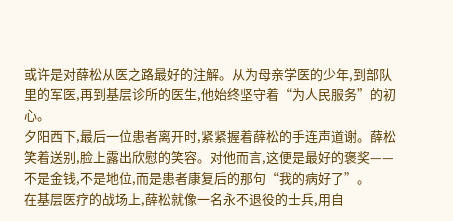或许是对薛松从医之路最好的注解。从为母亲学医的少年,到部队里的军医,再到基层诊所的医生,他始终坚守着“为人民服务”的初心。
夕阳西下,最后一位患者离开时,紧紧握着薛松的手连声道谢。薛松笑着送别,脸上露出欣慰的笑容。对他而言,这便是最好的褒奖——不是金钱,不是地位,而是患者康复后的那句“我的病好了”。
在基层医疗的战场上,薛松就像一名永不退役的士兵,用自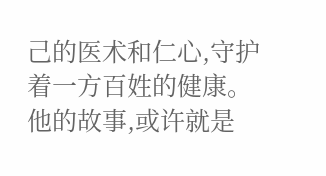己的医术和仁心,守护着一方百姓的健康。他的故事,或许就是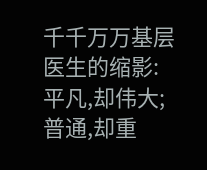千千万万基层医生的缩影:平凡,却伟大;普通,却重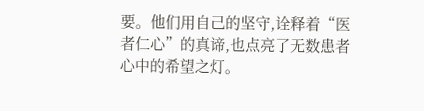要。他们用自己的坚守,诠释着“医者仁心”的真谛,也点亮了无数患者心中的希望之灯。